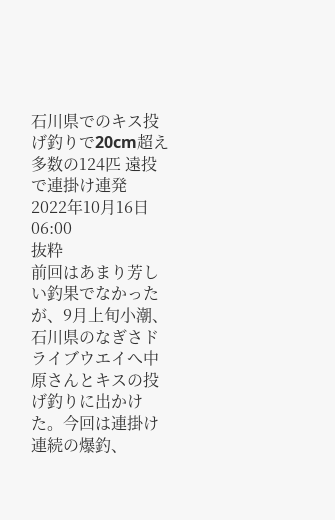石川県でのキス投げ釣りで20cm超え多数の124匹 遠投で連掛け連発
2022年10月16日 06:00
抜粋
前回はあまり芳しい釣果でなかったが、9月上旬小潮、石川県のなぎさドライブウエイへ中原さんとキスの投げ釣りに出かけた。今回は連掛け連続の爆釣、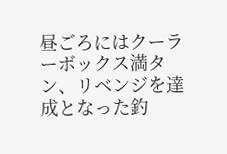昼ごろにはクーラーボックス満タン、リベンジを達成となった釣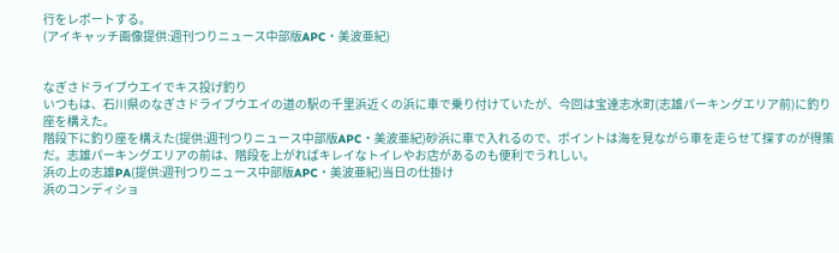行をレポートする。
(アイキャッチ画像提供:週刊つりニュース中部版APC・美波亜紀)


なぎさドライブウエイでキス投げ釣り
いつもは、石川県のなぎさドライブウエイの道の駅の千里浜近くの浜に車で乗り付けていたが、今回は宝達志水町(志雄パーキングエリア前)に釣り座を構えた。
階段下に釣り座を構えた(提供:週刊つりニュース中部版APC・美波亜紀)砂浜に車で入れるので、ポイントは海を見ながら車を走らせて探すのが得策だ。志雄パーキングエリアの前は、階段を上がればキレイなトイレやお店があるのも便利でうれしい。
浜の上の志雄PA(提供:週刊つりニュース中部版APC・美波亜紀)当日の仕掛け
浜のコンディショ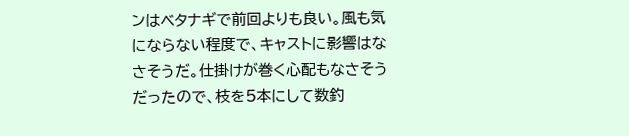ンはベタナギで前回よりも良い。風も気にならない程度で、キャストに影響はなさそうだ。仕掛けが巻く心配もなさそうだったので、枝を5本にして数釣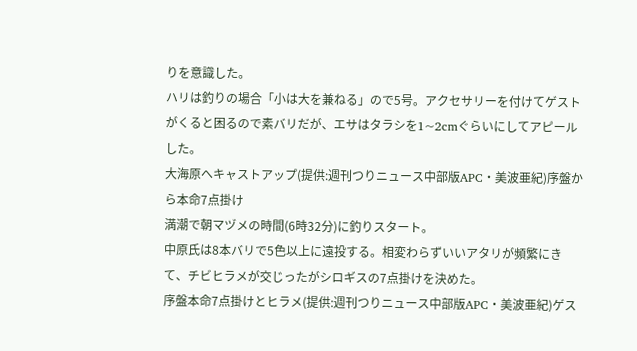りを意識した。
ハリは釣りの場合「小は大を兼ねる」ので5号。アクセサリーを付けてゲストがくると困るので素バリだが、エサはタラシを1~2cmぐらいにしてアピールした。
大海原へキャストアップ(提供:週刊つりニュース中部版APC・美波亜紀)序盤から本命7点掛け
満潮で朝マヅメの時間(6時32分)に釣りスタート。
中原氏は8本バリで5色以上に遠投する。相変わらずいいアタリが頻繁にきて、チビヒラメが交じったがシロギスの7点掛けを決めた。
序盤本命7点掛けとヒラメ(提供:週刊つりニュース中部版APC・美波亜紀)ゲス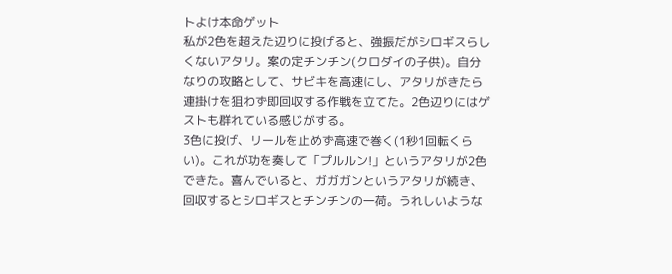トよけ本命ゲット
私が2色を超えた辺りに投げると、強振だがシロギスらしくないアタリ。案の定チンチン(クロダイの子供)。自分なりの攻略として、サビキを高速にし、アタリがきたら連掛けを狙わず即回収する作戦を立てた。2色辺りにはゲストも群れている感じがする。
3色に投げ、リールを止めず高速で巻く(1秒1回転くらい)。これが功を奏して「プルルン!」というアタリが2色できた。喜んでいると、ガガガンというアタリが続き、回収するとシロギスとチンチンの一荷。うれしいような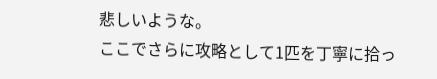悲しいような。
ここでさらに攻略として1匹を丁寧に拾っ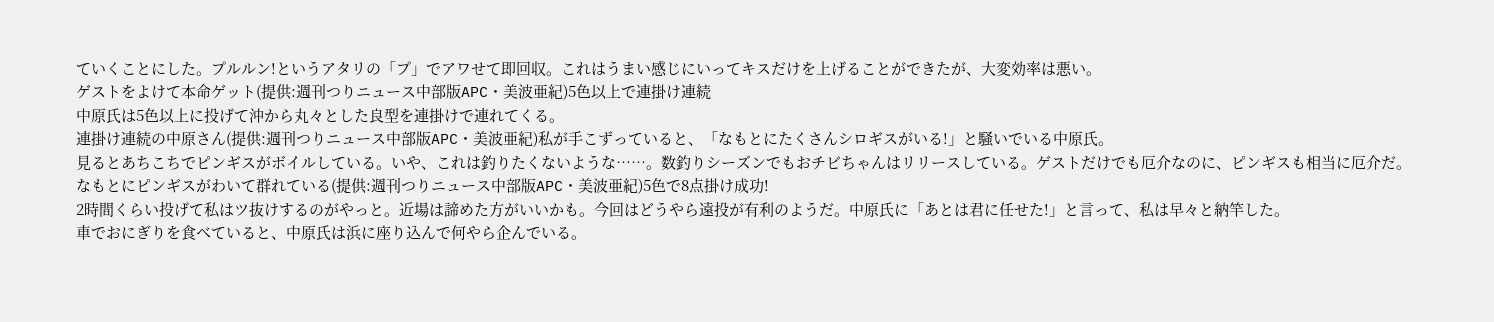ていくことにした。プルルン!というアタリの「プ」でアワせて即回収。これはうまい感じにいってキスだけを上げることができたが、大変効率は悪い。
ゲストをよけて本命ゲット(提供:週刊つりニュース中部版APC・美波亜紀)5色以上で連掛け連続
中原氏は5色以上に投げて沖から丸々とした良型を連掛けで連れてくる。
連掛け連続の中原さん(提供:週刊つりニュース中部版APC・美波亜紀)私が手こずっていると、「なもとにたくさんシロギスがいる!」と騒いでいる中原氏。
見るとあちこちでピンギスがボイルしている。いや、これは釣りたくないような……。数釣りシーズンでもおチビちゃんはリリースしている。ゲストだけでも厄介なのに、ピンギスも相当に厄介だ。
なもとにピンギスがわいて群れている(提供:週刊つりニュース中部版APC・美波亜紀)5色で8点掛け成功!
2時間くらい投げて私はツ抜けするのがやっと。近場は諦めた方がいいかも。今回はどうやら遠投が有利のようだ。中原氏に「あとは君に任せた!」と言って、私は早々と納竿した。
車でおにぎりを食べていると、中原氏は浜に座り込んで何やら企んでいる。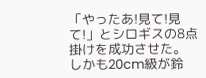「やったあ!見て!見て!」とシロギスの8点掛けを成功させた。
しかも20cm級が鈴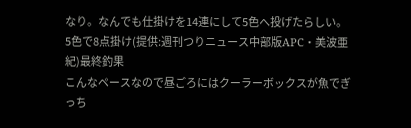なり。なんでも仕掛けを14連にして5色へ投げたらしい。
5色で8点掛け(提供:週刊つりニュース中部版APC・美波亜紀)最終釣果
こんなペースなので昼ごろにはクーラーボックスが魚でぎっち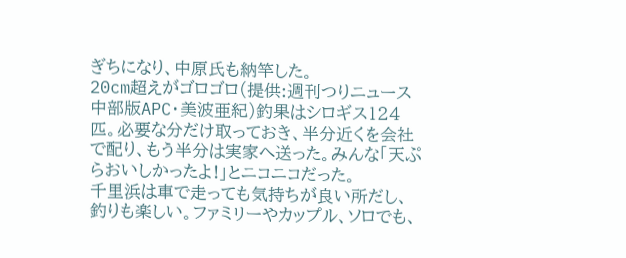ぎちになり、中原氏も納竿した。
20cm超えがゴロゴロ(提供:週刊つりニュース中部版APC・美波亜紀)釣果はシロギス124匹。必要な分だけ取っておき、半分近くを会社で配り、もう半分は実家へ送った。みんな「天ぷらおいしかったよ!」とニコニコだった。
千里浜は車で走っても気持ちが良い所だし、釣りも楽しい。ファミリーやカップル、ソロでも、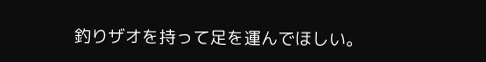釣りザオを持って足を運んでほしい。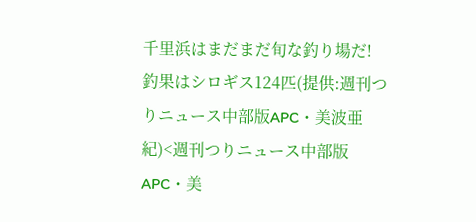千里浜はまだまだ旬な釣り場だ!
釣果はシロギス124匹(提供:週刊つりニュース中部版APC・美波亜紀)<週刊つりニュース中部版APC・美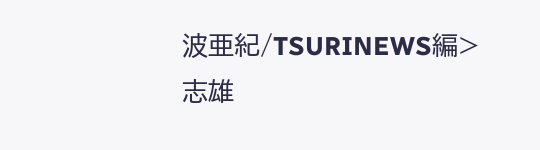波亜紀/TSURINEWS編>
志雄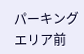パーキングエリア前